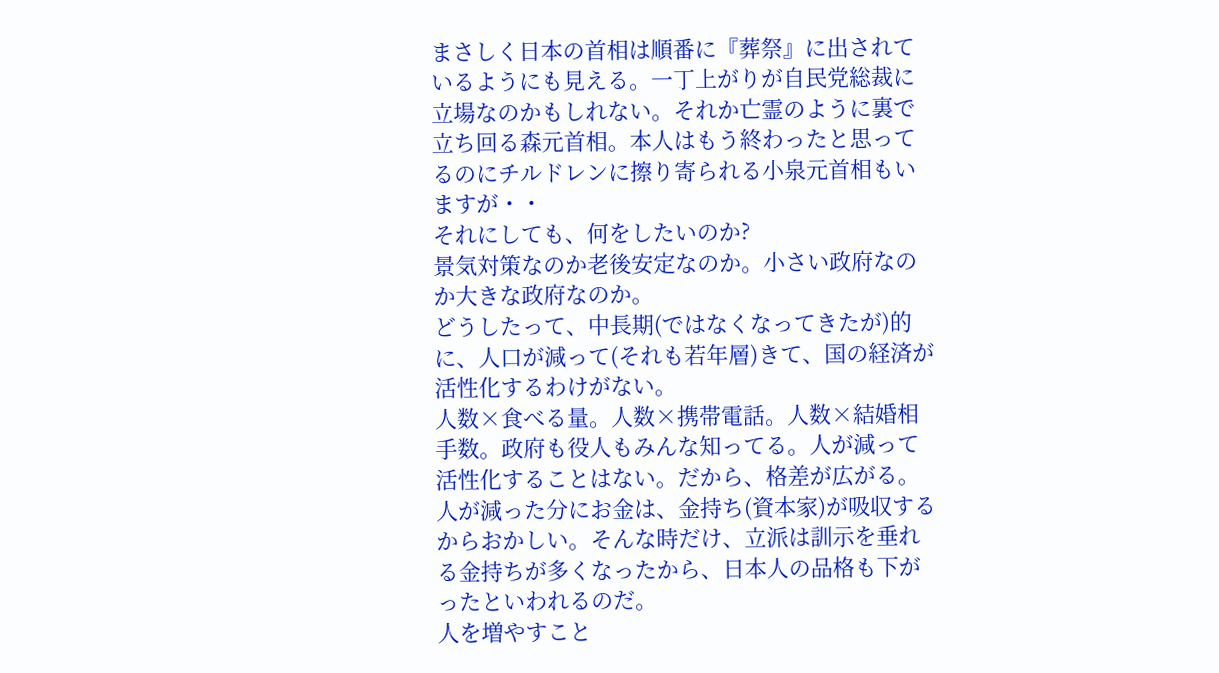まさしく日本の首相は順番に『葬祭』に出されているようにも見える。一丁上がりが自民党総裁に立場なのかもしれない。それか亡霊のように裏で立ち回る森元首相。本人はもう終わったと思ってるのにチルドレンに擦り寄られる小泉元首相もいますが・・
それにしても、何をしたいのか?
景気対策なのか老後安定なのか。小さい政府なのか大きな政府なのか。
どうしたって、中長期(ではなくなってきたが)的に、人口が減って(それも若年層)きて、国の経済が活性化するわけがない。
人数×食べる量。人数×携帯電話。人数×結婚相手数。政府も役人もみんな知ってる。人が減って活性化することはない。だから、格差が広がる。人が減った分にお金は、金持ち(資本家)が吸収するからおかしい。そんな時だけ、立派は訓示を垂れる金持ちが多くなったから、日本人の品格も下がったといわれるのだ。
人を増やすこと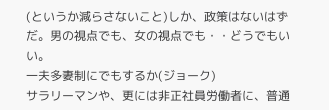(というか減らさないこと)しか、政策はないはずだ。男の視点でも、女の視点でも・・どうでもいい。
一夫多妻制にでもするか(ジョーク)
サラリーマンや、更には非正社員労働者に、普通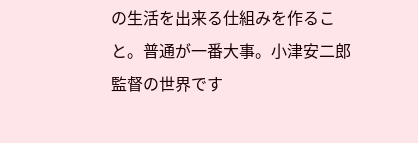の生活を出来る仕組みを作ること。普通が一番大事。小津安二郎監督の世界です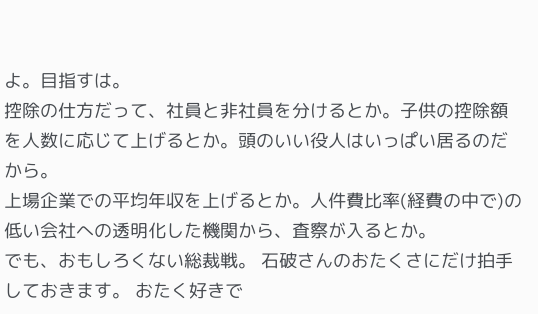よ。目指すは。
控除の仕方だって、社員と非社員を分けるとか。子供の控除額を人数に応じて上げるとか。頭のいい役人はいっぱい居るのだから。
上場企業での平均年収を上げるとか。人件費比率(経費の中で)の低い会社への透明化した機関から、査察が入るとか。
でも、おもしろくない総裁戦。 石破さんのおたくさにだけ拍手しておきます。 おたく好きで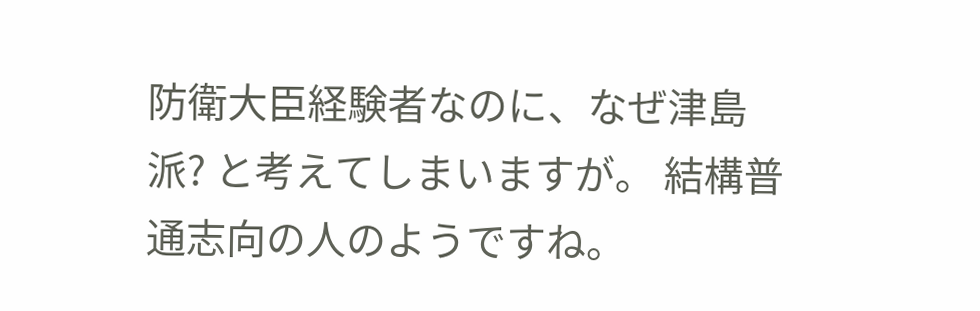防衛大臣経験者なのに、なぜ津島派? と考えてしまいますが。 結構普通志向の人のようですね。